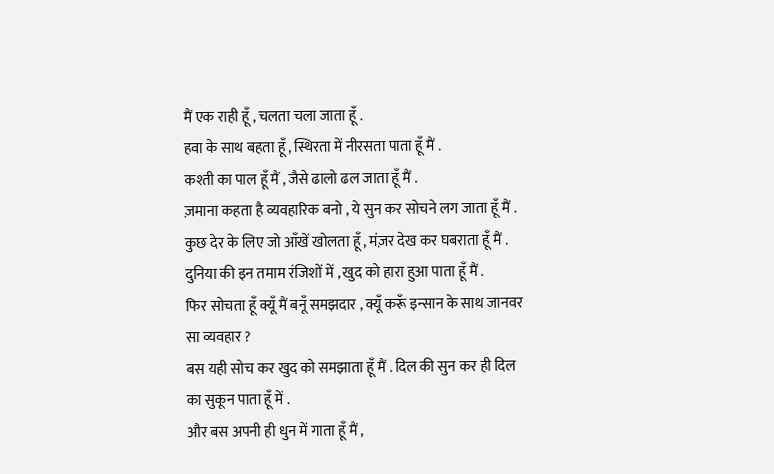मैं एक राही हूँ , चलता चला जाता हूँ .
हवा के साथ बहता हूँ , स्थिरता में नीरसता पाता हूँ मैं .
कश्ती का पाल हूँ मैं , जैसे ढालो ढल जाता हूँ मैं .
ज़माना कहता है व्यवहारिक बनो , ये सुन कर सोचने लग जाता हूँ मैं .
कुछ देर के लिए जो आँखें खोलता हूँ , मंज़र देख कर घबराता हूँ मैं .
दुनिया की इन तमाम रंजिशों में , खुद को हारा हुआ पाता हूँ मैं .
फिर सोचता हूँ क्यूँ मैं बनूँ समझदार , क्यूँ करूँ इन्सान के साथ जानवर सा व्यवहार ?
बस यही सोच कर खुद को समझाता हूँ मैं . दिल की सुन कर ही दिल का सुकून पाता हूँ में .
और बस अपनी ही धुन में गाता हूँ मैं ,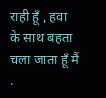राही हूँ , हवा के साथ बहता चला जाता हूँ मैं .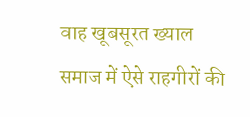वाह खूबसूरत ख्याल
समाज में ऐसे राहगीरों की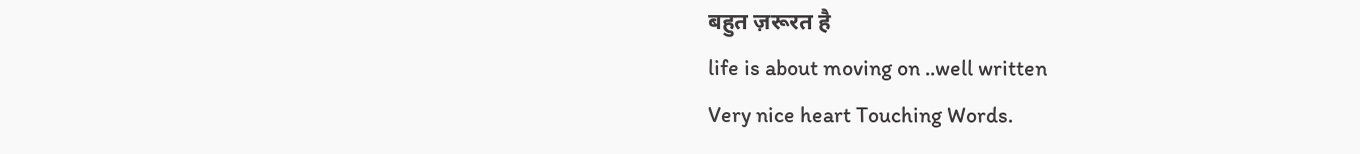बहुत ज़रूरत है
life is about moving on ..well written
Very nice heart Touching Words.